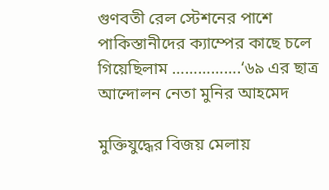গুণবতী রেল স্টেশনের পাশে পাকিস্তানীদের ক্যাম্পের কাছে চলে গিয়েছিলাম …………….‘৬৯ এর ছাত্র আন্দোলন নেতা মুনির আহমেদ

মুক্তিযুদ্ধের বিজয় মেলায়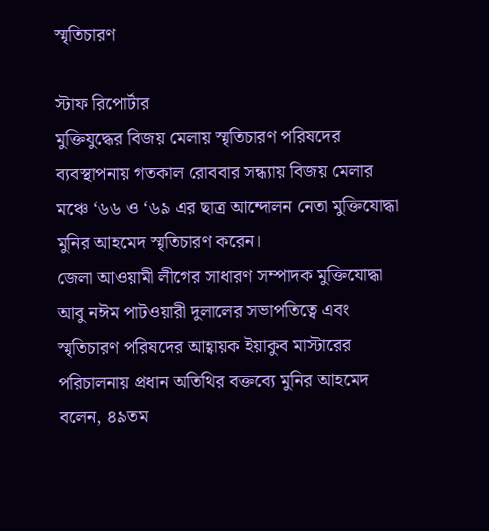স্মৃতিচারণ

স্টাফ রিপোর্টার
মুক্তিযুদ্ধের বিজয় মেলায় স্মৃতিচারণ পরিষদের ব্যবস্থাপনায় গতকাল রোববার সন্ধ্যায় বিজয় মেলার মঞ্চে ‘৬৬ ও ‘৬৯ এর ছাত্র আন্দোলন নেতা মুক্তিযোদ্ধা মুনির আহমেদ স্মৃতিচারণ করেন।
জেলা আওয়ামী লীগের সাধারণ সম্পাদক মুক্তিযোদ্ধা আবু নঈম পাটওয়ারী দুলালের সভাপতিত্বে এবং স্মৃতিচারণ পরিষদের আহ্বায়ক ইয়াকুব মাস্টারের পরিচালনায় প্রধান অতিথির বক্তব্যে মুনির আহমেদ বলেন, ৪৯তম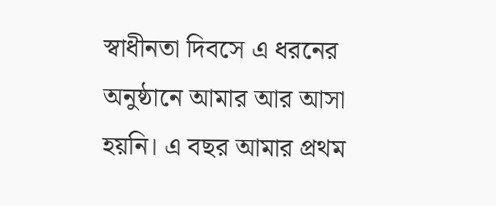স্বাধীনতা দিবসে এ ধরনের অনুষ্ঠানে আমার আর আসা হয়নি। এ বছর আমার প্রথম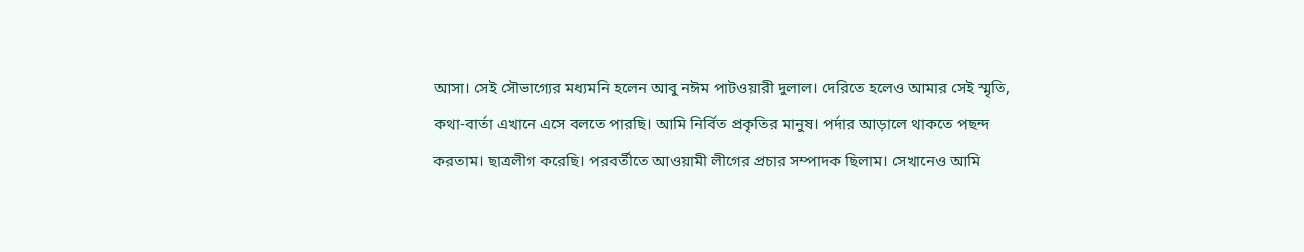আসা। সেই সৌভাগ্যের মধ্যমনি হলেন আবু নঈম পাটওয়ারী দুলাল। দেরিতে হলেও আমার সেই স্মৃতি, কথা-বার্তা এখানে এসে বলতে পারছি। আমি নির্বিত প্রকৃতির মানুষ। পর্দার আড়ালে থাকতে পছন্দ করতাম। ছাত্রলীগ করেছি। পরবর্তীতে আওয়ামী লীগের প্রচার সম্পাদক ছিলাম। সেখানেও আমি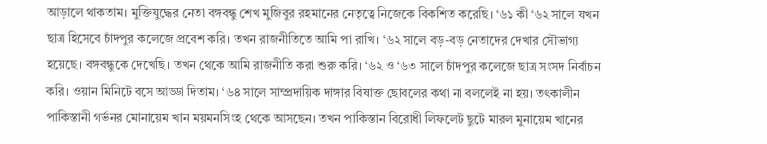আড়ালে থাকতাম। মুক্তিযুদ্ধের নেতা বঙ্গবন্ধু শেখ মুজিবুর রহমানের নেতৃত্বে নিজেকে বিকশিত করেছি। ‘৬১ কী ‘৬২ সালে যখন ছাত্র হিসেবে চাঁদপুর কলেজে প্রবেশ করি। তখন রাজনীতিতে আমি পা রাখি। ‘৬২ সালে বড়-বড় নেতাদের দেখার সৌভাগ্য হয়েছে। বঙ্গবন্ধুকে দেখেছি। তখন থেকে আমি রাজনীতি করা শুরু করি। ‘৬২ ও ‘৬৩ সালে চাঁদপুর কলেজে ছাত্র সংসদ নির্বাচন করি। ওয়ান মিনিটে বসে আড্ডা দিতাম। ‘৬৪ সালে সাম্প্রদায়িক দাঙ্গার বিষাক্ত ছোবলের কথা না বললেই না হয়। তৎকালীন পাকিস্তানী গর্ভনর মোনায়েম খান ময়মনসিংহ থেকে আসছেন। তখন পাকিস্তান বিরোধী লিফলেট ছুটে মারল মুনায়েম খানের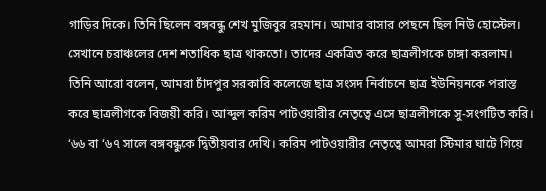গাড়ির দিকে। তিনি ছিলেন বঙ্গবন্ধু শেখ মুজিবুর রহমান। আমার বাসার পেছনে ছিল নিউ হোস্টেল। সেখানে চরাঞ্চলের দেশ শতাধিক ছাত্র থাকতো। তাদের একত্রিত করে ছাত্রলীগকে চাঙ্গা করলাম।
তিনি আরো বলেন, আমরা চাঁদপুর সরকারি কলেজে ছাত্র সংসদ নির্বাচনে ছাত্র ইউনিয়নকে পরাস্ত করে ছাত্রলীগকে বিজয়ী করি। আব্দুল করিম পাটওয়ারীর নেতৃত্বে এসে ছাত্রলীগকে সু-সংগটিত করি। ‘৬৬ বা ‘৬৭ সালে বঙ্গবন্ধুকে দ্বিতীয়বার দেখি। করিম পাটওয়ারীর নেতৃত্বে আমরা স্টিমার ঘাটে গিয়ে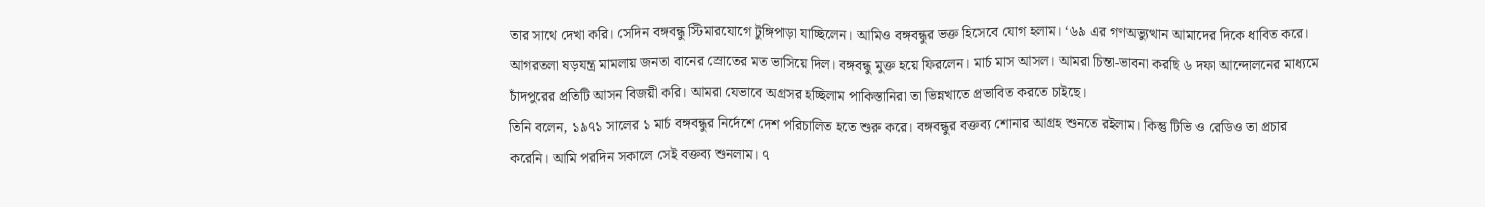তার সাথে দেখা করি। সেদিন বঙ্গবন্ধু স্টিমারযোগে টুঙ্গিপাড়া যাচ্ছিলেন। আমিও বঙ্গবন্ধুর ভক্ত হিসেবে যোগ হলাম। ‘৬৯ এর গণঅভ্যুত্থান আমাদের দিকে ধাবিত করে। আগরতলা ষড়যন্ত্র মামলায় জনতা বানের স্রোতের মত ভাসিয়ে দিল। বঙ্গবন্ধু মুক্ত হয়ে ফিরলেন। মার্চ মাস আসল। আমরা চিন্তা-ভাবনা করছি ৬ দফা আন্দোলনের মাধ্যমে চাঁদপুরের প্রতিটি আসন বিজয়ী করি। আমরা যেভাবে অগ্রসর হচ্ছিলাম পাকিস্তানিরা তা ভিন্নখাতে প্রভাবিত করতে চাইছে।
তিনি বলেন, ১৯৭১ সালের ১ মার্চ বঙ্গবন্ধুর নির্দেশে দেশ পরিচালিত হতে শুরু করে। বঙ্গবন্ধুর বক্তব্য শোনার আগ্রহ শুনতে রইলাম। কিন্তু টিভি ও রেডিও তা প্রচার করেনি। আমি পরদিন সকালে সেই বক্তব্য শুনলাম। ৭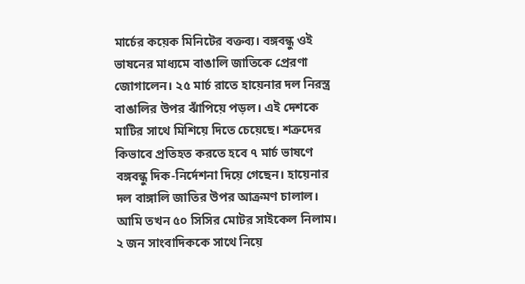মার্চের কয়েক মিনিটের বক্তব্য। বঙ্গবন্ধু ওই ভাষনের মাধ্যমে বাঙালি জাতিকে প্রেরণা জোগালেন। ২৫ মার্চ রাতে হায়েনার দল নিরস্ত্র বাঙালির উপর ঝাঁপিয়ে পড়ল। এই দেশকে মাটির সাথে মিশিয়ে দিতে চেয়েছে। শত্রুদের কিভাবে প্রতিহত করতে হবে ৭ মার্চ ভাষণে বঙ্গবন্ধু দিক-নির্দেশনা দিয়ে গেছেন। হায়েনার দল বাঙ্গালি জাতির উপর আক্রমণ চালাল। আমি তখন ৫০ সিসির মোটর সাইকেল নিলাম। ২ জন সাংবাদিককে সাথে নিয়ে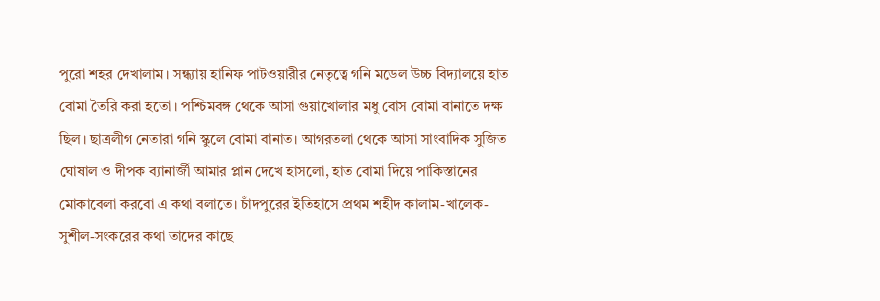পুরো শহর দেখালাম। সন্ধ্যায় হানিফ পাটওয়ারীর নেতৃত্বে গনি মডেল উচ্চ বিদ্যালয়ে হাত বোমা তৈরি করা হতো। পশ্চিমবঙ্গ থেকে আসা গুয়াখোলার মধু বোস বোমা বানাতে দক্ষ ছিল। ছাত্রলীগ নেতারা গনি স্কুলে বোমা বানাত। আগরতলা থেকে আসা সাংবাদিক সুজিত ঘোষাল ও দীপক ব্যানার্জী আমার প্লান দেখে হাসলো, হাত বোমা দিয়ে পাকিস্তানের মোকাবেলা করবো এ কথা বলাতে। চাঁদপুরের ইতিহাসে প্রথম শহীদ কালাম-খালেক-সুশীল-সংকরের কথা তাদের কাছে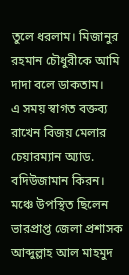তুলে ধরলাম। মিজানুর রহমান চৌধুরীকে আমি দাদা বলে ডাকতাম।
এ সময় স্বাগত বক্তব্য রাখেন বিজয় মেলার চেয়ারম্যান অ্যাড. বদিউজামান কিরন। মঞ্চে উপস্থিত ছিলেন ভারপ্রাপ্ত জেলা প্রশাসক আব্দুল্লাহ আল মাহমুদ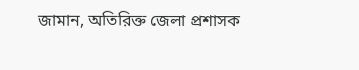জামান, অতিরিক্ত জেলা প্রশাসক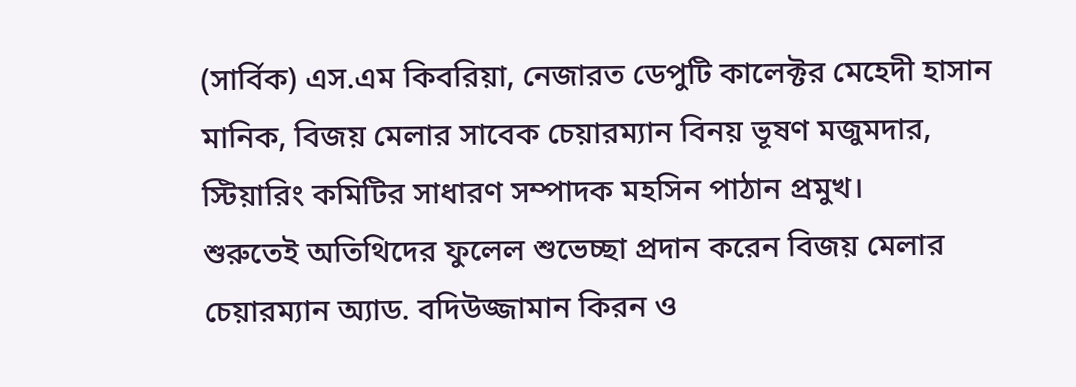(সার্বিক) এস.এম কিবরিয়া, নেজারত ডেপুটি কালেক্টর মেহেদী হাসান মানিক, বিজয় মেলার সাবেক চেয়ারম্যান বিনয় ভূষণ মজুমদার, স্টিয়ারিং কমিটির সাধারণ সম্পাদক মহসিন পাঠান প্রমুখ।
শুরুতেই অতিথিদের ফুলেল শুভেচ্ছা প্রদান করেন বিজয় মেলার চেয়ারম্যান অ্যাড. বদিউজ্জামান কিরন ও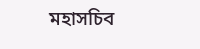মহাসচিব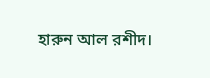হারুন আল রশীদ।